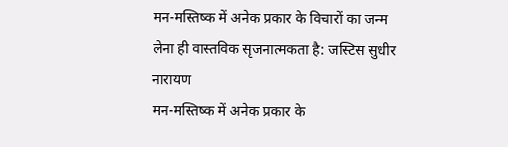मन-मस्तिष्क में अनेक प्रकार के विचारों का जन्म लेना ही वास्तविक सृजनात्मकता है: जस्टिस सुधीर नारायण
मन-मस्तिष्क में अनेक प्रकार के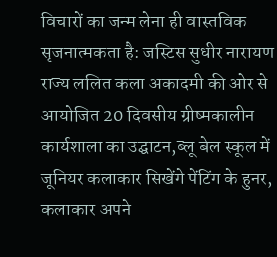विचारों का जन्म लेना ही वास्तविक सृजनात्मकता है: जस्टिस सुधीर नारायण
राज्य ललित कला अकादमी की ओर से आयोजित 20 दिवसीय ग्रीष्मकालीन कार्यशाला का उद्घाटन,ब्लू बेल स्कूल में जूनियर कलाकार सिखेंगे पेंटिंग के हुनर, कलाकार अपने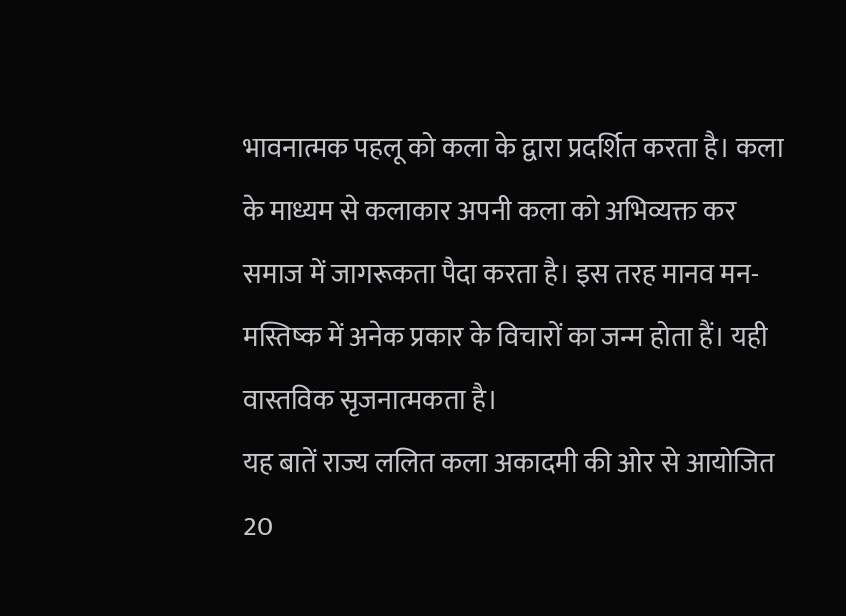भावनात्मक पहलू को कला के द्वारा प्रदर्शित करता है। कला के माध्यम से कलाकार अपनी कला को अभिव्यक्त कर समाज में जागरूकता पैदा करता है। इस तरह मानव मन-मस्तिष्क में अनेक प्रकार के विचारों का जन्म होता हैं। यही वास्तविक सृजनात्मकता है।
यह बातें राज्य ललित कला अकादमी की ओर से आयोजित 20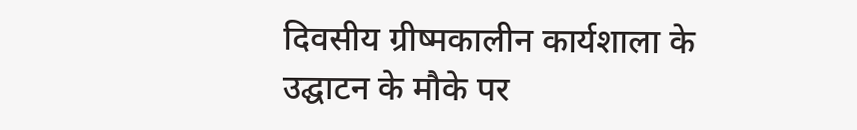दिवसीय ग्रीष्मकालीन कार्यशाला के उद्घाटन के मौके पर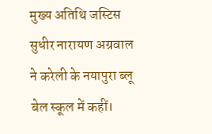मुख्य अतिथि जस्टिस सुधीर नारायण अग्रवाल ने करेली के नयापुरा ब्लू बेल स्कूल में कहीं।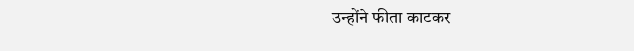उन्होंने फीता काटकर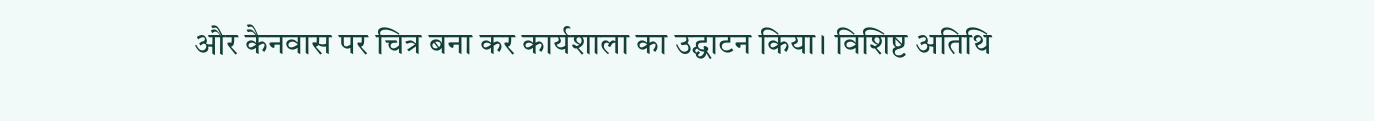और कैनवास पर चित्र बना कर कार्यशाला का उद्घाटन किया। विशिष्ट अतिथि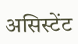असिस्टेंट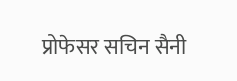प्रोफेसर सचिन सैनी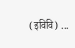(इविवि) ...